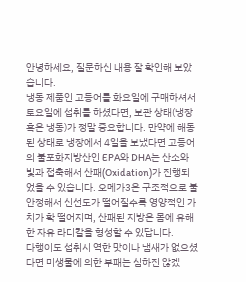안녕하세요, 질문하신 내용 잘 확인해 보았습니다.
냉동 제품인 고등어를 화요일에 구매하셔서 토요일에 섭취를 하셨다면, 보관 상태(냉장 혹은 냉동)가 정말 중요합니다. 만약에 해동된 상태로 냉장에서 4일을 보냈다면 고등어의 불포화지방산인 EPA와 DHA는 산소와 빛과 접축해서 산패(Oxidation)가 진행되었을 수 있습니다. 오메가3은 구조적으로 불안정해서 신선도가 떨어질수록 영양적인 가치가 확 떨어지며, 산패된 지방은 몸에 유해한 자유 라디칼을 형성할 수 있답니다.
다행이도 섭취시 역한 맛이나 냄새가 없으셨다면 미생물에 의한 부패는 심하진 않겠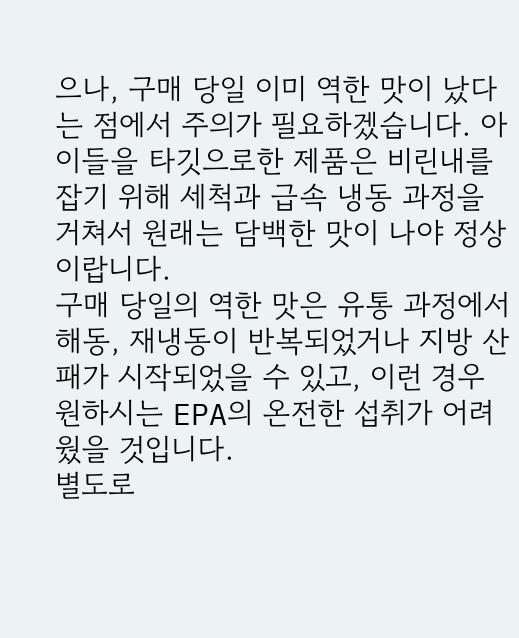으나, 구매 당일 이미 역한 맛이 났다는 점에서 주의가 필요하겠습니다. 아이들을 타깃으로한 제품은 비린내를 잡기 위해 세척과 급속 냉동 과정을 거쳐서 원래는 담백한 맛이 나야 정상이랍니다.
구매 당일의 역한 맛은 유통 과정에서 해동, 재냉동이 반복되었거나 지방 산패가 시작되었을 수 있고, 이런 경우 원하시는 EPA의 온전한 섭취가 어려웠을 것입니다.
별도로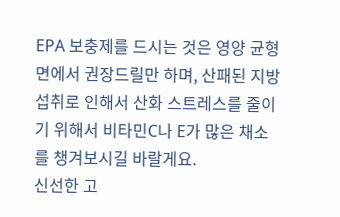EPA 보충제를 드시는 것은 영양 균형면에서 권장드릴만 하며, 산패된 지방 섭취로 인해서 산화 스트레스를 줄이기 위해서 비타민C나 E가 많은 채소를 챙겨보시길 바랄게요.
신선한 고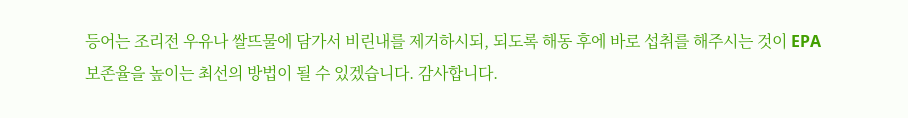등어는 조리전 우유나 쌀뜨물에 담가서 비린내를 제거하시되, 되도록 해동 후에 바로 섭취를 해주시는 것이 EPA 보존율을 높이는 최선의 방법이 될 수 있겠습니다. 감사합니다.